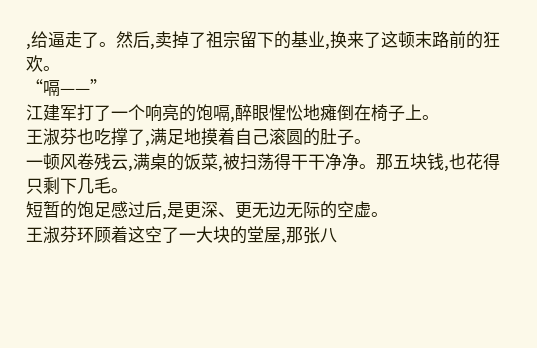,给逼走了。然后,卖掉了祖宗留下的基业,换来了这顿末路前的狂欢。
“嗝——”
江建军打了一个响亮的饱嗝,醉眼惺忪地瘫倒在椅子上。
王淑芬也吃撑了,满足地摸着自己滚圆的肚子。
一顿风卷残云,满桌的饭菜,被扫荡得干干净净。那五块钱,也花得只剩下几毛。
短暂的饱足感过后,是更深、更无边无际的空虚。
王淑芬环顾着这空了一大块的堂屋,那张八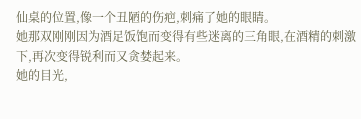仙桌的位置,像一个丑陋的伤疤,刺痛了她的眼睛。
她那双刚刚因为酒足饭饱而变得有些迷离的三角眼,在酒精的刺激下,再次变得锐利而又贪婪起来。
她的目光,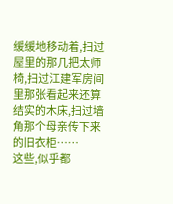缓缓地移动着,扫过屋里的那几把太师椅,扫过江建军房间里那张看起来还算结实的木床,扫过墙角那个母亲传下来的旧衣柜……
这些,似乎都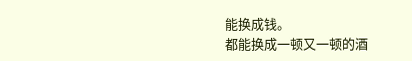能换成钱。
都能换成一顿又一顿的酒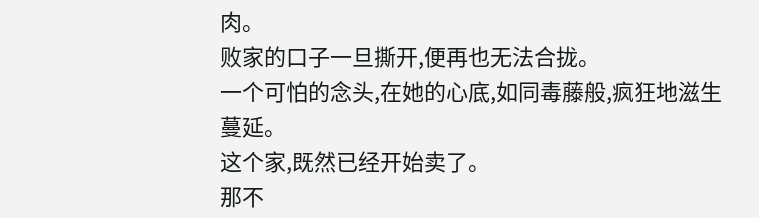肉。
败家的口子一旦撕开,便再也无法合拢。
一个可怕的念头,在她的心底,如同毒藤般,疯狂地滋生蔓延。
这个家,既然已经开始卖了。
那不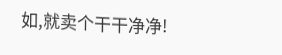如,就卖个干干净净!